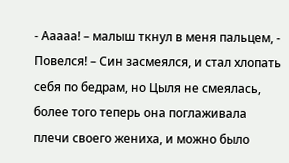- Ааааа! – малыш ткнул в меня пальцем, - Повелся! – Син засмеялся, и стал хлопать себя по бедрам, но Цыля не смеялась, более того теперь она поглаживала плечи своего жениха, и можно было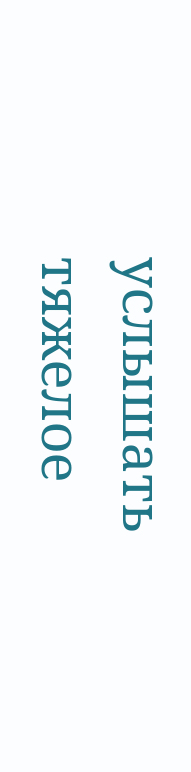услышать тяжелое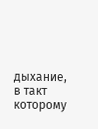дыхание, в такт которому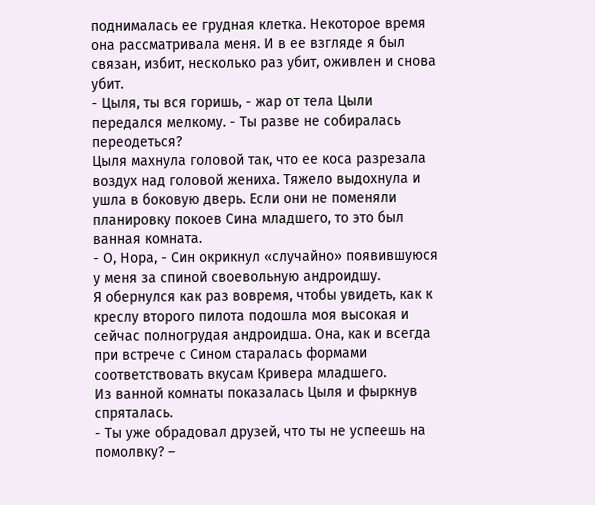поднималась ее грудная клетка. Некоторое время она рассматривала меня. И в ее взгляде я был связан, избит, несколько раз убит, оживлен и снова убит.
- Цыля, ты вся горишь, - жар от тела Цыли передался мелкому. - Ты разве не собиралась переодеться?
Цыля махнула головой так, что ее коса разрезала воздух над головой жениха. Тяжело выдохнула и ушла в боковую дверь. Если они не поменяли планировку покоев Сина младшего, то это был ванная комната.
- О, Нора, - Син окрикнул «случайно» появившуюся у меня за спиной своевольную андроидшу.
Я обернулся как раз вовремя, чтобы увидеть, как к креслу второго пилота подошла моя высокая и сейчас полногрудая андроидша. Она, как и всегда при встрече с Сином старалась формами соответствовать вкусам Кривера младшего.
Из ванной комнаты показалась Цыля и фыркнув спряталась.
- Ты уже обрадовал друзей, что ты не успеешь на помолвку? –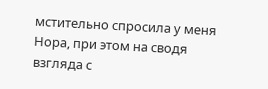мстительно спросила у меня Нора, при этом на сводя взгляда с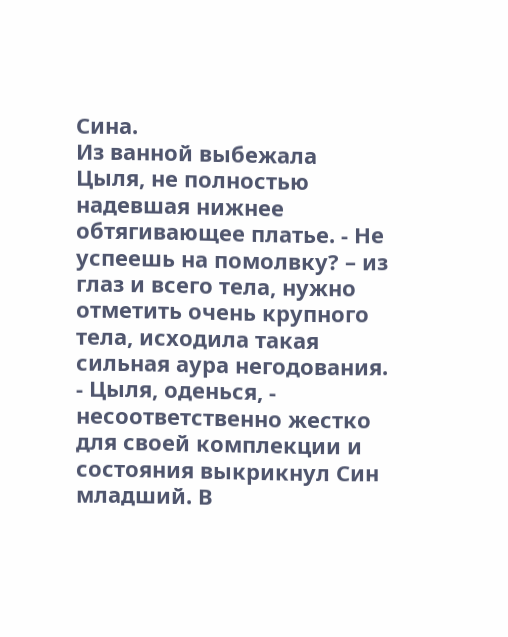Сина.
Из ванной выбежала Цыля, не полностью надевшая нижнее обтягивающее платье. - Не успеешь на помолвку? – из глаз и всего тела, нужно отметить очень крупного тела, исходила такая сильная аура негодования.
- Цыля, оденься, - несоответственно жестко для своей комплекции и состояния выкрикнул Син младший. В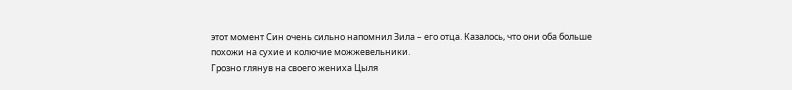этот момент Син очень сильно напомнил Зила – его отца. Казалось, что они оба больше похожи на сухие и колючие можжевельники.
Грозно глянув на своего жениха Цыля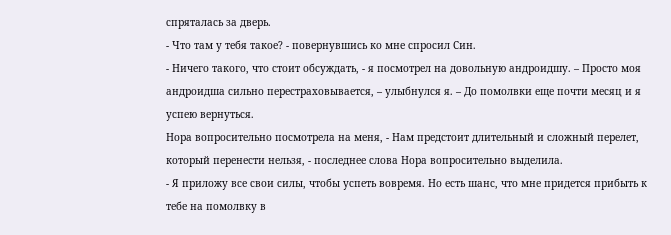спряталась за дверь.
- Что там у тебя такое? - повернувшись ко мне спросил Син.
- Ничего такого, что стоит обсуждать, - я посмотрел на довольную андроидшу. – Просто моя андроидша сильно перестраховывается, – улыбнулся я. – До помолвки еще почти месяц и я успею вернуться.
Нора вопросительно посмотрела на меня, - Нам предстоит длительный и сложный перелет, который перенести нельзя, - последнее слова Нора вопросительно выделила.
- Я приложу все свои силы, чтобы успеть вовремя. Но есть шанс, что мне придется прибыть к тебе на помолвку в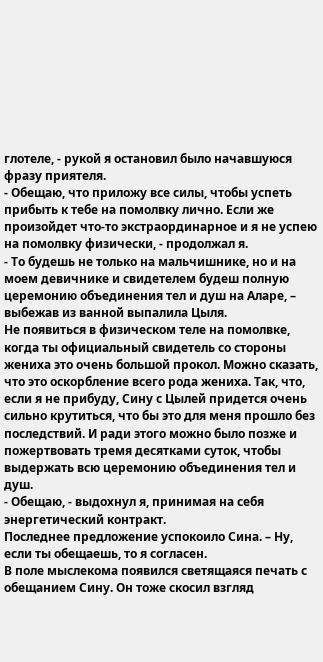глотеле, - рукой я остановил было начавшуюся фразу приятеля.
- Обещаю, что приложу все силы, чтобы успеть прибыть к тебе на помолвку лично. Если же произойдет что-то экстраординарное и я не успею на помолвку физически, - продолжал я.
- То будешь не только на мальчишнике, но и на моем девичнике и свидетелем будеш полную церемонию объединения тел и душ на Аларе, – выбежав из ванной выпалила Цыля.
Не появиться в физическом теле на помолвке, когда ты официальный свидетель со стороны жениха это очень большой прокол. Можно сказать, что это оскорбление всего рода жениха. Так, что, если я не прибуду, Сину с Цылей придется очень сильно крутиться, что бы это для меня прошло без последствий. И ради этого можно было позже и пожертвовать тремя десятками суток, чтобы выдержать всю церемонию объединения тел и душ.
- Обещаю, - выдохнул я, принимая на себя энергетический контракт.
Последнее предложение успокоило Сина. – Ну, если ты обещаешь, то я согласен.
В поле мыслекома появился светящаяся печать с обещанием Сину. Он тоже скосил взгляд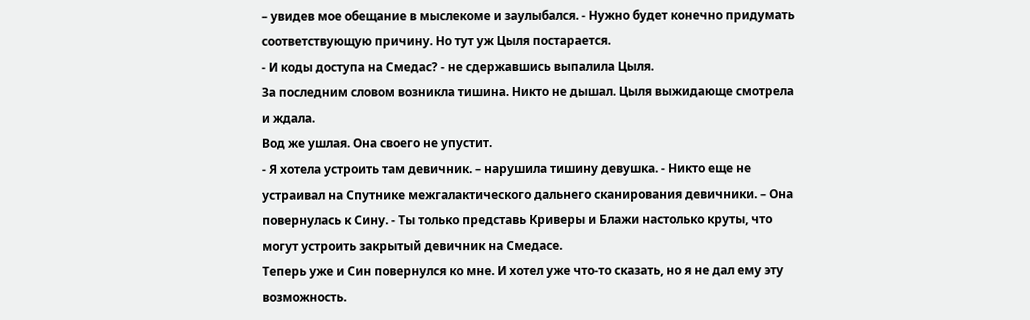– увидев мое обещание в мыслекоме и заулыбался. - Нужно будет конечно придумать соответствующую причину. Но тут уж Цыля постарается.
- И коды доступа на Смедас? - не сдержавшись выпалила Цыля.
За последним словом возникла тишина. Никто не дышал. Цыля выжидающе смотрела и ждала.
Вод же ушлая. Она своего не упустит.
- Я хотела устроить там девичник. – нарушила тишину девушка. - Никто еще не устраивал на Спутнике межгалактического дальнего сканирования девичники. – Она повернулась к Сину. - Ты только представь Криверы и Блажи настолько круты, что могут устроить закрытый девичник на Смедасе.
Теперь уже и Син повернулся ко мне. И хотел уже что-то сказать, но я не дал ему эту возможность.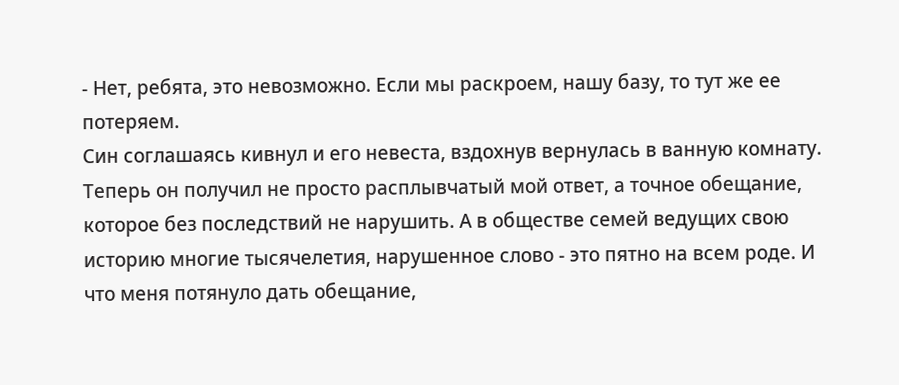- Нет, ребята, это невозможно. Если мы раскроем, нашу базу, то тут же ее потеряем.
Син соглашаясь кивнул и его невеста, вздохнув вернулась в ванную комнату.
Теперь он получил не просто расплывчатый мой ответ, а точное обещание, которое без последствий не нарушить. А в обществе семей ведущих свою историю многие тысячелетия, нарушенное слово - это пятно на всем роде. И что меня потянуло дать обещание,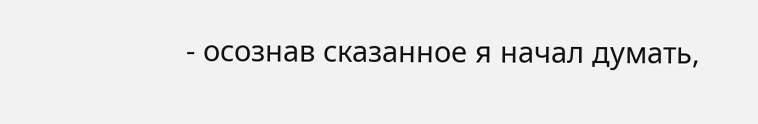- осознав сказанное я начал думать,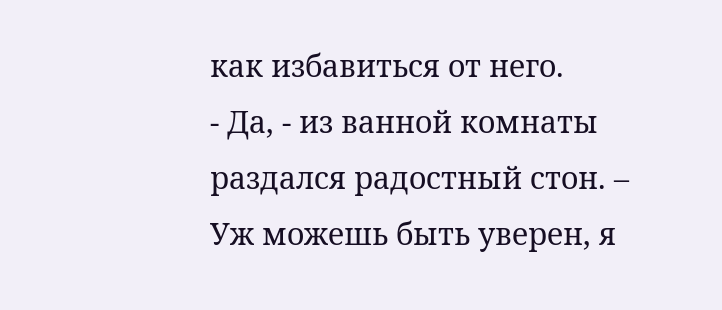как избавиться от него.
- Да, - из ванной комнаты раздался радостный стон. – Уж можешь быть уверен, я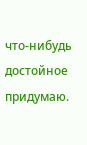что-нибудь достойное придумаю.